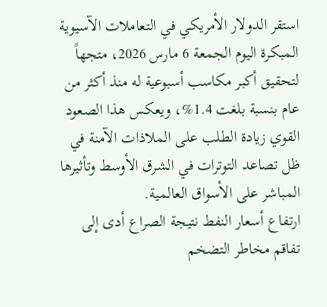استقر الدولار الأمريكي في التعاملات الآسيوية المبكرة اليوم الجمعة 6 مارس 2026، متجهاً لتحقيق أكبر مكاسب أسبوعية له منذ أكثر من عام بنسبة بلغت 1.4%، ويعكس هذا الصعود القوي زيادة الطلب على الملاذات الآمنة في ظل تصاعد التوترات في الشرق الأوسط وتأثيرها المباشر على الأسواق العالمية.
ارتفاع أسعار النفط نتيجة الصراع أدى إلى تفاقم مخاطر التضخم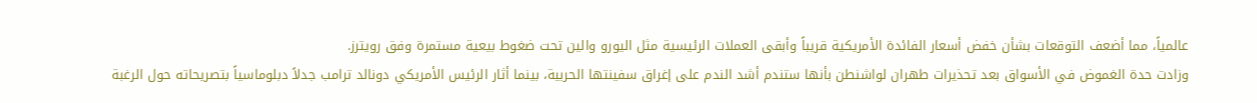عالمياً، مما أضعف التوقعات بشأن خفض أسعار الفائدة الأمريكية قريباً وأبقى العملات الرئيسية مثل اليورو والين تحت ضغوط بيعية مستمرة وفق رويترز.
وزادت حدة الغموض في الأسواق بعد تحذيرات طهران لواشنطن بأنها ستندم أشد الندم على إغراق سفينتها الحربية، بينما أثار الرئيس الأمريكي دونالد ترامب جدلاً دبلوماسياً بتصريحاته حول الرغبة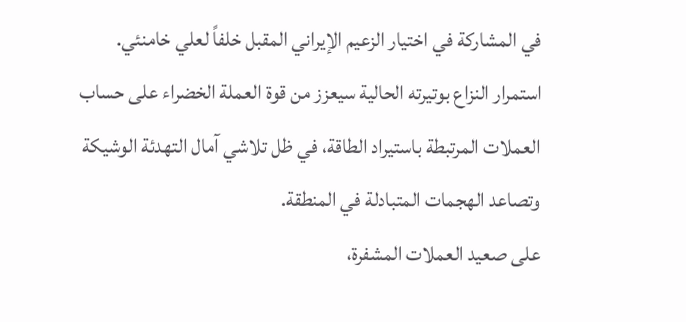في المشاركة في اختيار الزعيم الإيراني المقبل خلفاً لعلي خامنئي.
استمرار النزاع بوتيرته الحالية سيعزز من قوة العملة الخضراء على حساب العملات المرتبطة باستيراد الطاقة، في ظل تلاشي آمال التهدئة الوشيكة وتصاعد الهجمات المتبادلة في المنطقة.
على صعيد العملات المشفرة،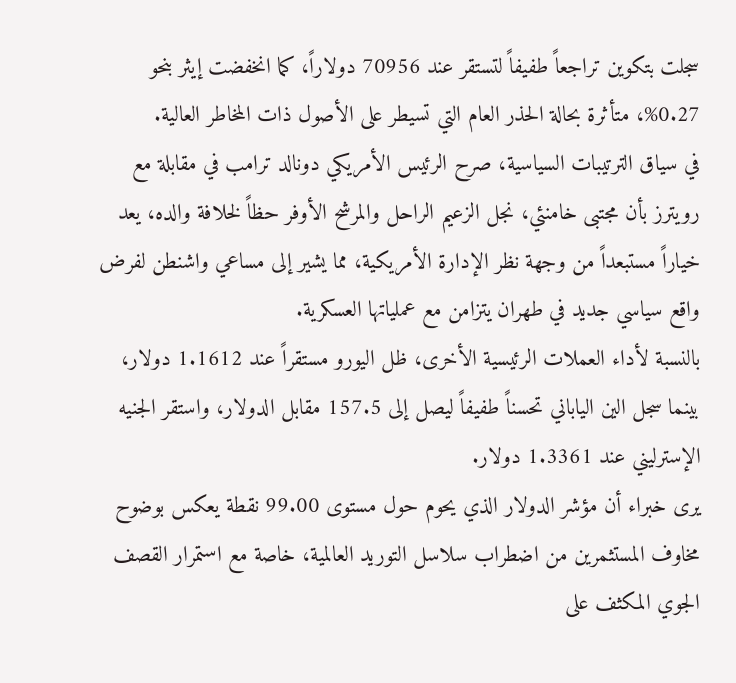سجلت بتكوين تراجعاً طفيفاً لتستقر عند 70956 دولاراً، كما انخفضت إيثر بنحو 0.27%، متأثرة بحالة الحذر العام التي تسيطر على الأصول ذات المخاطر العالية.
في سياق الترتيبات السياسية، صرح الرئيس الأمريكي دونالد ترامب في مقابلة مع رويترز بأن مجتبى خامنئي، نجل الزعيم الراحل والمرشح الأوفر حظاً لخلافة والده، يعد خياراً مستبعداً من وجهة نظر الإدارة الأمريكية، مما يشير إلى مساعي واشنطن لفرض واقع سياسي جديد في طهران يتزامن مع عملياتها العسكرية.
بالنسبة لأداء العملات الرئيسية الأخرى، ظل اليورو مستقراً عند 1.1612 دولار، بينما سجل الين الياباني تحسناً طفيفاً ليصل إلى 157.5 مقابل الدولار، واستقر الجنيه الإسترليني عند 1.3361 دولار.
يرى خبراء أن مؤشر الدولار الذي يحوم حول مستوى 99.00 نقطة يعكس بوضوح مخاوف المستثمرين من اضطراب سلاسل التوريد العالمية، خاصة مع استمرار القصف الجوي المكثف على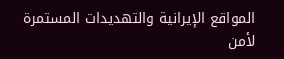المواقع الإيرانية والتهديدات المستمرة لأمن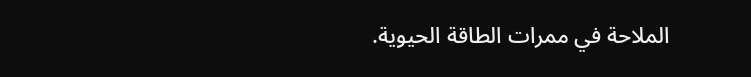الملاحة في ممرات الطاقة الحيوية.